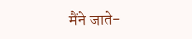मैंने जाते-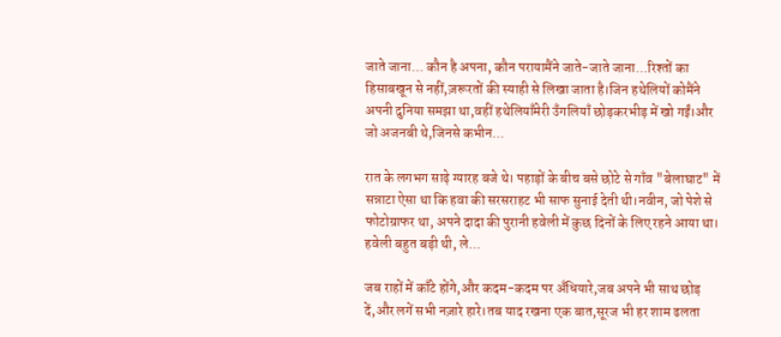जाते जाना... कौन है अपना, कौन परायामैंने जाते-जाते जाना...रिश्तों का हिसाबखून से नहीं,ज़रूरतों की स्याही से लिखा जाता है।जिन हथेलियों कोमैंने अपनी दुनिया समझा था,वहीं हथेलियाँमेरी उँगलियाँ छोड़करभीड़ में खो गईं।और जो अजनबी थे,जिनसे कभीन...

रात के लगभग साढ़े ग्यारह बजे थे। पहाड़ों के बीच बसे छोटे से गाँव "बेलाघाट" में सन्नाटा ऐसा था कि हवा की सरसराहट भी साफ सुनाई देती थी।नवीन, जो पेशे से फोटोग्राफर था, अपने दादा की पुरानी हवेली में कुछ दिनों के लिए रहने आया था। हवेली बहुत बड़ी थी, ले...

जब राहों में काँटे होंगे,और कदम-कदम पर अँधियारे,जब अपने भी साथ छोड़ दें,और लगें सभी नज़ारे हारे।तब याद रखना एक बात,सूरज भी हर शाम ढलता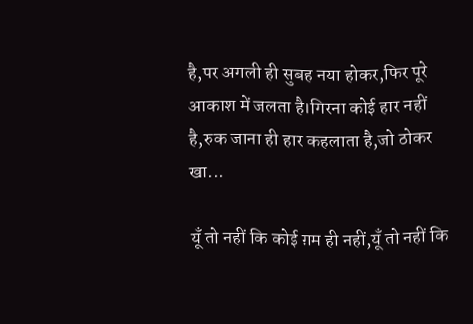है,पर अगली ही सुबह नया होकर,फिर पूरे आकाश में जलता है।गिरना कोई हार नहीं है,रुक जाना ही हार कहलाता है,जो ठोकर खा...

यूँ तो नहीं कि कोई ग़म ही नहीं,यूँ तो नहीं कि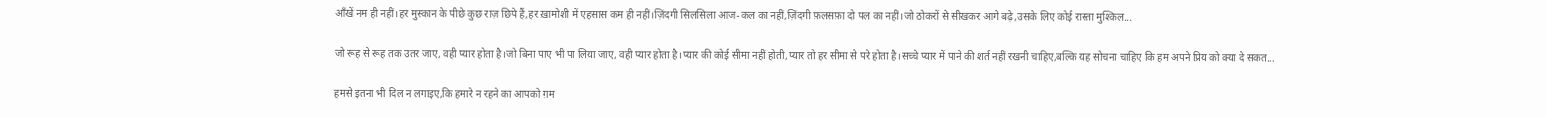आँखें नम ही नहीं।हर मुस्कान के पीछे कुछ राज़ छिपे हैं,हर ख़ामोशी में एहसास कम ही नहीं।ज़िंदगी सिलसिला आज-कल का नहीं,ज़िंदगी फ़लसफ़ा दो पल का नहीं।जो ठोकरों से सीखकर आगे बढ़े,उसके लिए कोई रास्ता मुश्किल...

जो रूह से रूह तक उतर जाए, वही प्यार होता है।जो बिना पाए भी पा लिया जाए, वही प्यार होता है।प्यार की कोई सीमा नहीं होती,प्यार तो हर सीमा से परे होता है।सच्चे प्यार में पाने की शर्त नहीं रखनी चाहिए,बल्कि यह सोचना चाहिए कि हम अपने प्रिय को क्या दे सकत...

हमसे इतना भी दिल न लगाइए,कि हमारे न रहने का आपको ग़म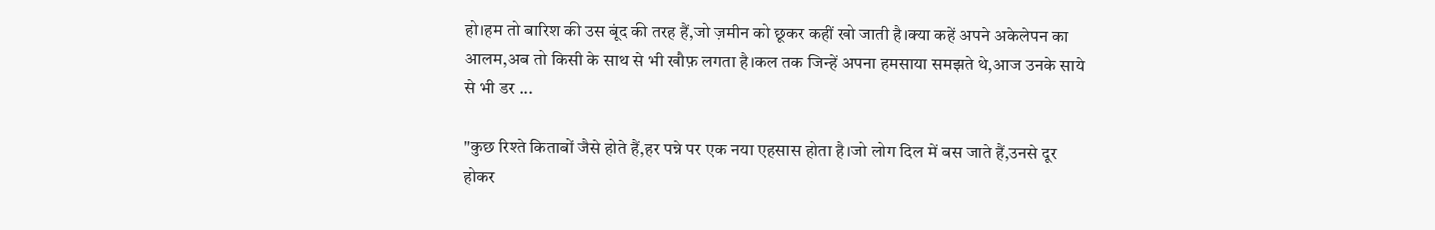हो।हम तो बारिश की उस बूंद की तरह हैं,जो ज़मीन को छूकर कहीं खो जाती है।क्या कहें अपने अकेलेपन का आलम,अब तो किसी के साथ से भी खौफ़ लगता है।कल तक जिन्हें अपना हमसाया समझते थे,आज उनके साये से भी डर ...

"कुछ रिश्ते किताबों जैसे होते हैं,हर पन्ने पर एक नया एहसास होता है।जो लोग दिल में बस जाते हैं,उनसे दूर होकर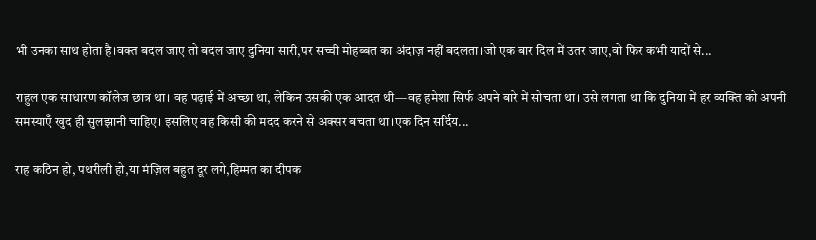भी उनका साथ होता है।वक्त बदल जाए तो बदल जाए दुनिया सारी,पर सच्ची मोहब्बत का अंदाज़ नहीं बदलता।जो एक बार दिल में उतर जाए,वो फिर कभी यादों से...

राहुल एक साधारण कॉलेज छात्र था। वह पढ़ाई में अच्छा था, लेकिन उसकी एक आदत थी—वह हमेशा सिर्फ अपने बारे में सोचता था। उसे लगता था कि दुनिया में हर व्यक्ति को अपनी समस्याएँ खुद ही सुलझानी चाहिए। इसलिए वह किसी की मदद करने से अक्सर बचता था।एक दिन सर्दिय...

राह कठिन हो, पथरीली हो,या मंज़िल बहुत दूर लगे,हिम्मत का दीपक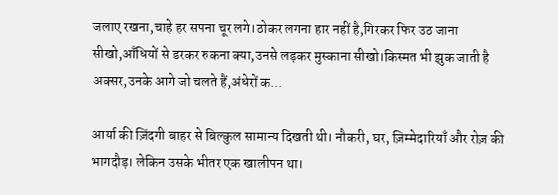जलाए रखना,चाहे हर सपना चूर लगे।ठोकर लगना हार नहीं है,गिरकर फिर उठ जाना सीखो,आँधियों से डरकर रुकना क्या,उनसे लड़कर मुस्काना सीखो।किस्मत भी झुक जाती है अक्सर,उनके आगे जो चलते हैं,अंधेरों क...

आर्या की ज़िंदगी बाहर से बिल्कुल सामान्य दिखती थी। नौकरी, घर, ज़िम्मेदारियाँ और रोज़ की भागदौड़। लेकिन उसके भीतर एक खालीपन था।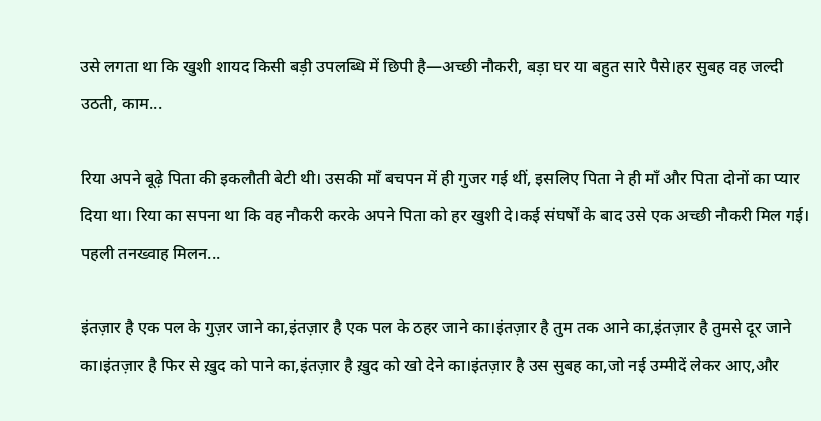उसे लगता था कि खुशी शायद किसी बड़ी उपलब्धि में छिपी है—अच्छी नौकरी, बड़ा घर या बहुत सारे पैसे।हर सुबह वह जल्दी उठती, काम...

रिया अपने बूढ़े पिता की इकलौती बेटी थी। उसकी माँ बचपन में ही गुजर गई थीं, इसलिए पिता ने ही माँ और पिता दोनों का प्यार दिया था। रिया का सपना था कि वह नौकरी करके अपने पिता को हर खुशी दे।कई संघर्षों के बाद उसे एक अच्छी नौकरी मिल गई। पहली तनख्वाह मिलन...

इंतज़ार है एक पल के गुज़र जाने का,इंतज़ार है एक पल के ठहर जाने का।इंतज़ार है तुम तक आने का,इंतज़ार है तुमसे दूर जाने का।इंतज़ार है फिर से ख़ुद को पाने का,इंतज़ार है ख़ुद को खो देने का।इंतज़ार है उस सुबह का,जो नई उम्मीदें लेकर आए,और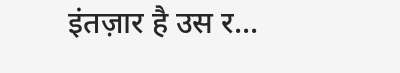इंतज़ार है उस र...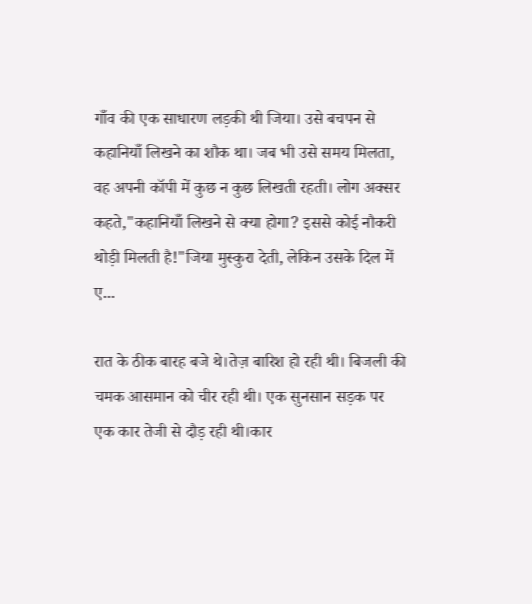गाँव की एक साधारण लड़की थी जिया। उसे बचपन से कहानियाँ लिखने का शौक था। जब भी उसे समय मिलता, वह अपनी कॉपी में कुछ न कुछ लिखती रहती। लोग अक्सर कहते,"कहानियाँ लिखने से क्या होगा? इससे कोई नौकरी थोड़ी मिलती है!"जिया मुस्कुरा देती, लेकिन उसके दिल में ए...

रात के ठीक बारह बजे थे।तेज़ बारिश हो रही थी। बिजली की चमक आसमान को चीर रही थी। एक सुनसान सड़क पर एक कार तेजी से दौड़ रही थी।कार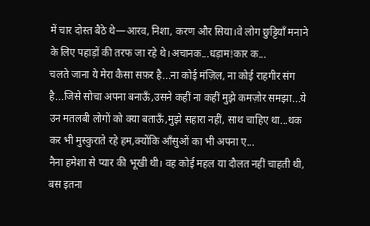में चार दोस्त बैठे थे—आरव, निशा, करण और सिया।वे लोग छुट्टियाँ मनाने के लिए पहाड़ों की तरफ जा रहे थे।अचानक...धड़ाम!कार क...
चलते जाना ये मेरा कैसा सफ़र है...ना कोई मंज़िल, ना कोई राहगीर संग है...जिसे सोचा अपना बनाऊँ,उसने कहीं ना कहीं मुझे कमज़ोर समझा...ये उन मतलबी लोगों को क्या बताऊँ,मुझे सहारा नहीं, साथ चाहिए था...थक कर भी मुस्कुराते रहे हम,क्योंकि आँसुओं का भी अपना ए...
नैना हमेशा से प्यार की भूखी थी। वह कोई महल या दौलत नहीं चाहती थी, बस इतना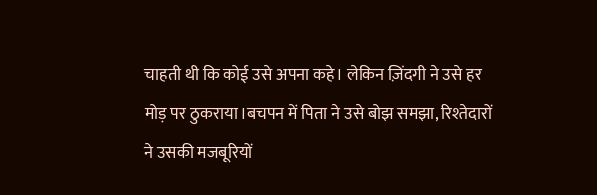चाहती थी कि कोई उसे अपना कहे। लेकिन ज़िंदगी ने उसे हर मोड़ पर ठुकराया।बचपन में पिता ने उसे बोझ समझा, रिश्तेदारों ने उसकी मजबूरियों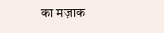का मज़ाक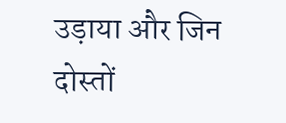उड़ाया और जिन दोस्तों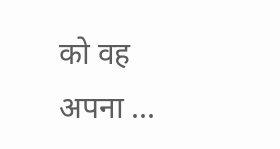को वह अपना ...